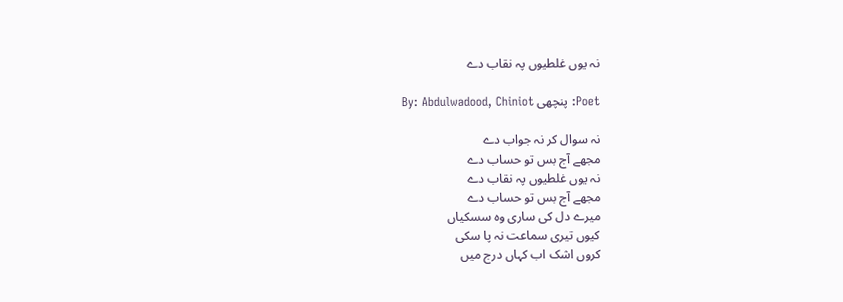نہ یوں غلطیوں پہ نقاب دے

Poet: پنچھی By: Abdulwadood, Chiniot

نہ سوال کر نہ جواب دے
مجھے آج بس تو حساب دے
نہ یوں غلطیوں پہ نقاب دے
مجھے آج بس تو حساب دے
میرے دل کی ساری وہ سسکیاں
کیوں تیری سماعت نہ پا سکی
کروں اشک اب کہاں درج میں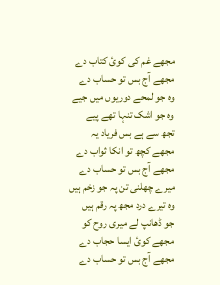مجھے غم کی کوئ کتاب دے
مجھے آج بس تو حساب دے
وہ جو لمحے دوریوں میں جیے
وہ جو اشک تنہا تھے پیے
تجھ سے ہے بس فریاد یہ
مجھے کچھ تو انکا ثواب دے
مجھے آج بس تو حساب دے
میرے چھلنی تن پہ جو زخم ہیں
وہ تیرے درد مجھ پہ رقم ہیں
جو ڈھانپ لے میری روح کو
مجھے کوئ ایسا حجاب دے
مجھے آج بس تو حساب دے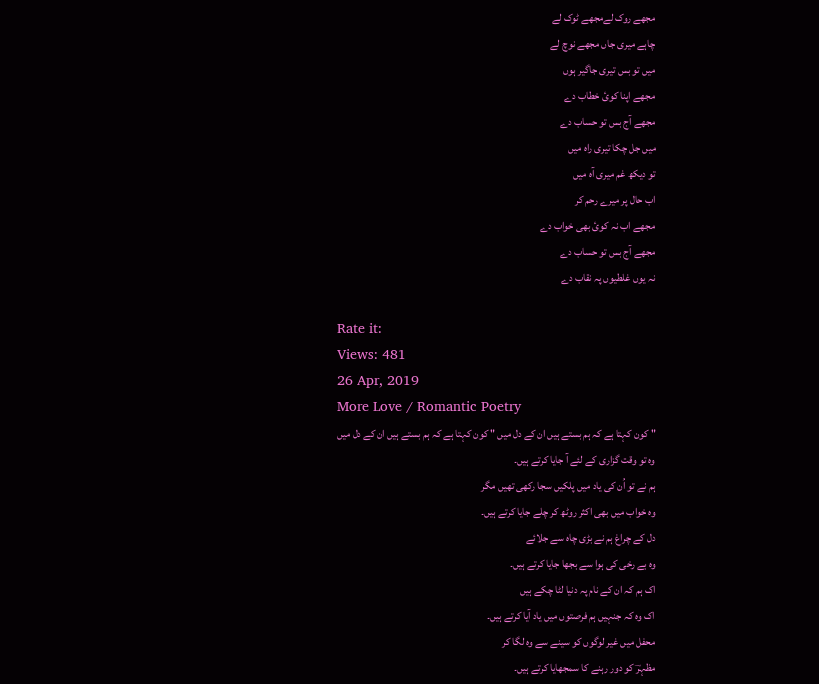مجھے روک لےمجھے ٹوک لے
چاہے میری جاں مجھے نوچ لے
میں تو بس تیری جاگیر ہوں
مجھے اپنا کوئ خطاب دے
مجھے آج بس تو حساب دے
میں جل چکا تیری راہ میں
تو دیکھ غم میری آہ میں
اب حال پر میرے رحم کر
مجھے اب نہ کوئ بھی خواب دے
مجھے آج بس تو حساب دے
نہ یوں غلطیوں پہ نقاب دے

Rate it:
Views: 481
26 Apr, 2019
More Love / Romantic Poetry
" کون کہتا ہے کہ ہم بستے ہیں ان کے دل میں " کون کہتا ہے کہ ہم بستے ہیں ان کے دل میں
وہ تو وقت گزاری کے لئے آ جایا کرتے ہیں۔
ہم نے تو اُن کی یاد میں پلکیں سجا رکھی تھیں مگر
وہ خواب میں بھی اکثر روٹھ کر چلے جایا کرتے ہیں۔
دل کے چراغ ہم نے بڑی چاہ سے جلائے
وہ بے رخی کی ہوا سے بجھا جایا کرتے ہیں۔
اک ہم کہ ان کے نام پہ دنیا لٹا چکے ہیں
اک وہ کہ جنہیں ہم فرصتوں میں یاد آیا کرتے ہیں۔
محفل میں غیر لوگوں کو سینے سے وہ لگا کر
مظہرؔ کو دور رہنے کا سمجھایا کرتے ہیں۔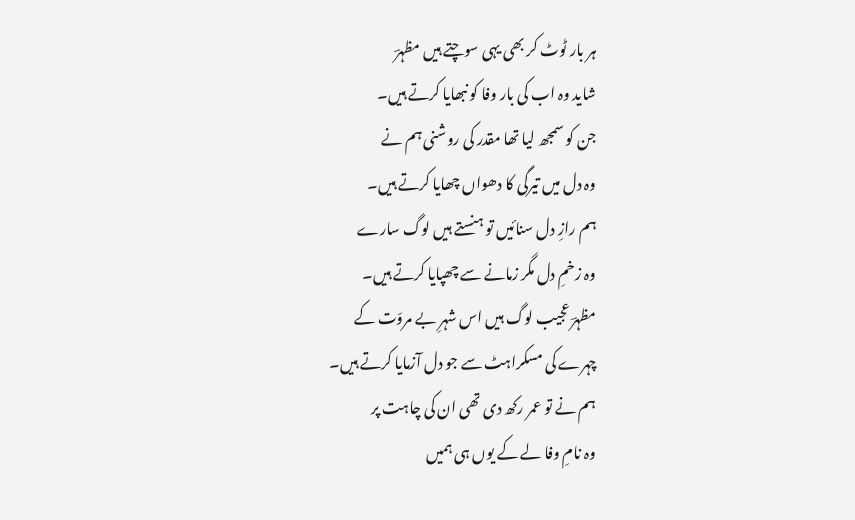ہر بار ٹوٹ کر بھی یہی سوچتے ہیں مظہرؔ
شاید وہ اب کی بار وفا کو نبھایا کرتے ہیں۔
جن کو سمجھ لیا تھا مقدر کی روشنی ہم نے
وہ دل میں تیرگی کا دھواں چھایا کرتے ہیں۔
ہم رازِ دل سنائیں تو ہنستے ہیں لوگ سارے
وہ زخمِ دل مگر زمانے سے چھپایا کرتے ہیں۔
مظہرؔ عجیب لوگ ہیں اس شہرِ بے مروّت کے
چہرے کی مسکراہٹ سے جو دل آزمایا کرتے ہیں۔
ہم نے تو عمر رکھ دی تھی ان کی چاہت پر
وہ نامِ وفا لے کے یوں ہی ہمیں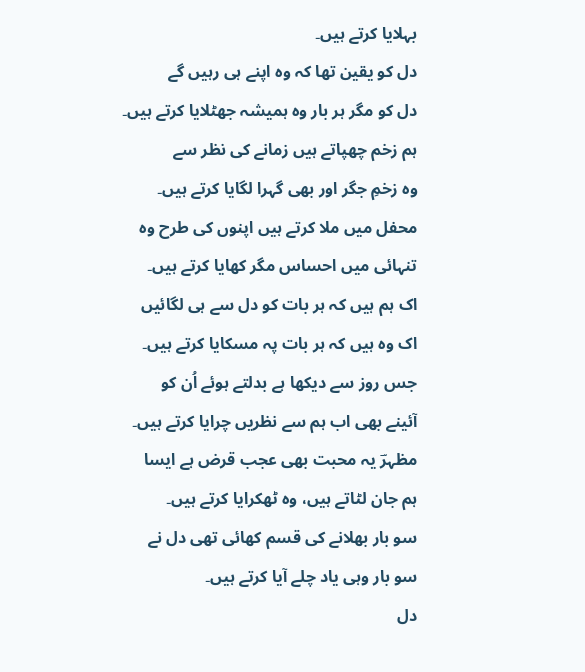بہلایا کرتے ہیں۔
دل کو یقین تھا کہ وہ اپنے ہی رہیں گے
دل کو مگر ہر بار وہ ہمیشہ جھٹلایا کرتے ہیں۔
ہم زخم چھپاتے ہیں زمانے کی نظر سے
وہ زخمِ جگر اور بھی گہرا لگایا کرتے ہیں۔
محفل میں ملا کرتے ہیں اپنوں کی طرح وہ
تنہائی میں احساس مگر کھایا کرتے ہیں۔
اک ہم ہیں کہ ہر بات کو دل سے ہی لگائیں
اک وہ ہیں کہ ہر بات پہ مسکایا کرتے ہیں۔
جس روز سے دیکھا ہے بدلتے ہوئے اُن کو
آئینے بھی اب ہم سے نظریں چرایا کرتے ہیں۔
مظہرؔ یہ محبت بھی عجب قرض ہے ایسا
ہم جان لٹاتے ہیں، وہ ٹھکرایا کرتے ہیں۔
سو بار بھلانے کی قسم کھائی تھی دل نے
سو بار وہی یاد چلے آیا کرتے ہیں۔
دل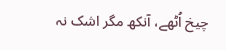چیخ اُٹھے، آنکھ مگر اشک نہ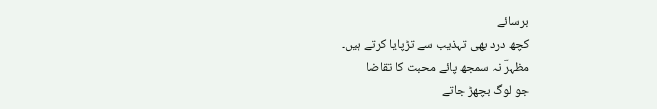برسائے
کچھ درد بھی تہذیب سے تڑپایا کرتے ہیں۔
مظہرؔ نہ سمجھ پائے محبت کا تقاضا
جو لوگ بچھڑ جاتے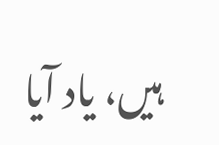ہیں، یاد آیا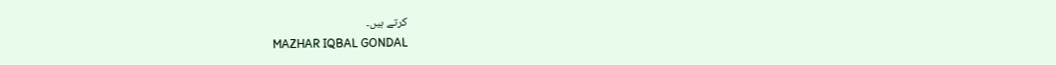کرتے ہیں۔
MAZHAR IQBAL GONDAL